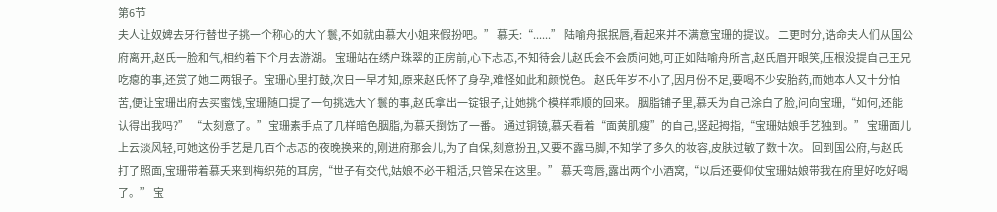第6节
夫人让奴婢去牙行替世子挑一个称心的大丫鬟,不如就由慕大小姐来假扮吧。” 慕夭:“......” 陆喻舟抿抿唇,看起来并不满意宝珊的提议。 二更时分,诰命夫人们从国公府离开,赵氏一脸和气,相约着下个月去游湖。 宝珊站在绣户珠翠的正房前,心下忐忑,不知待会儿赵氏会不会质问她,可正如陆喻舟所言,赵氏眉开眼笑,压根没提自己王兄吃瘪的事,还赏了她二两银子。宝珊心里打鼓,次日一早才知,原来赵氏怀了身孕,难怪如此和颜悦色。 赵氏年岁不小了,因月份不足,要喝不少安胎药,而她本人又十分怕苦,便让宝珊出府去买蜜饯,宝珊随口提了一句挑选大丫鬟的事,赵氏拿出一锭银子,让她挑个模样乖顺的回来。 胭脂铺子里,慕夭为自己涂白了脸,问向宝珊,“如何,还能认得出我吗?” “太刻意了。”宝珊素手点了几样暗色胭脂,为慕夭捯饬了一番。 通过铜镜,慕夭看着“面黄肌瘦”的自己,竖起拇指,“宝珊姑娘手艺独到。” 宝珊面儿上云淡风轻,可她这份手艺是几百个忐忑的夜晚换来的,刚进府那会儿,为了自保,刻意扮丑,又要不露马脚,不知学了多久的妆容,皮肤过敏了数十次。 回到国公府,与赵氏打了照面,宝珊带着慕夭来到梅织苑的耳房,“世子有交代,姑娘不必干粗活,只管呆在这里。” 慕夭弯唇,露出两个小酒窝,“以后还要仰仗宝珊姑娘带我在府里好吃好喝了。” 宝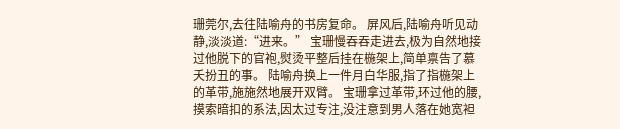珊莞尔,去往陆喻舟的书房复命。 屏风后,陆喻舟听见动静,淡淡道:“进来。” 宝珊慢吞吞走进去,极为自然地接过他脱下的官袍,熨烫平整后挂在椸架上,简单禀告了慕夭扮丑的事。 陆喻舟换上一件月白华服,指了指椸架上的革带,施施然地展开双臂。 宝珊拿过革带,环过他的腰,摸索暗扣的系法,因太过专注,没注意到男人落在她宽袒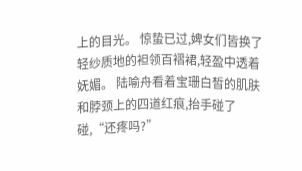上的目光。 惊蛰已过,婢女们皆换了轻纱质地的袒领百褶裙,轻盈中透着妩媚。 陆喻舟看着宝珊白皙的肌肤和脖颈上的四道红痕,抬手碰了碰,“还疼吗?”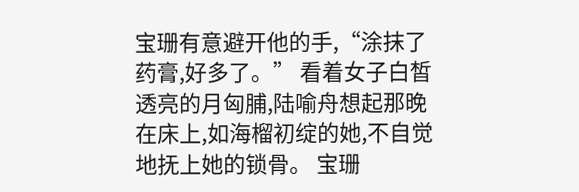宝珊有意避开他的手,“涂抹了药膏,好多了。” 看着女子白皙透亮的月匈脯,陆喻舟想起那晚在床上,如海榴初绽的她,不自觉地抚上她的锁骨。 宝珊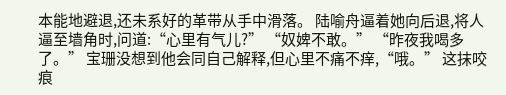本能地避退,还未系好的革带从手中滑落。 陆喻舟逼着她向后退,将人逼至墙角时,问道:“心里有气儿?” “奴婢不敢。” “昨夜我喝多了。” 宝珊没想到他会同自己解释,但心里不痛不痒,“哦。” 这抹咬痕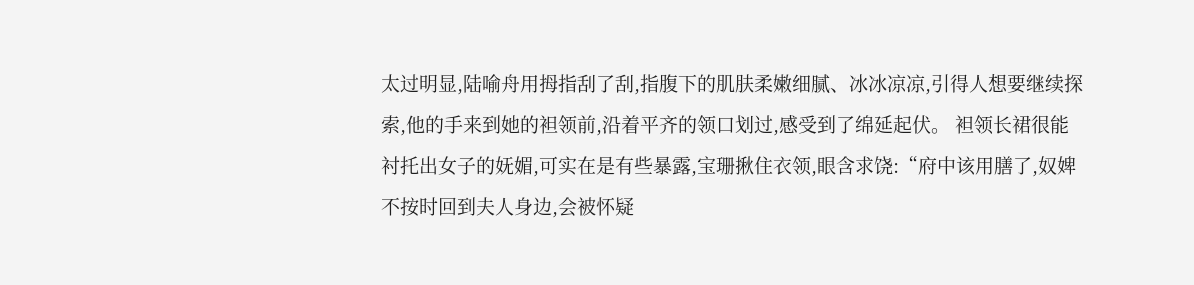太过明显,陆喻舟用拇指刮了刮,指腹下的肌肤柔嫩细腻、冰冰凉凉,引得人想要继续探索,他的手来到她的袒领前,沿着平齐的领口划过,感受到了绵延起伏。 袒领长裙很能衬托出女子的妩媚,可实在是有些暴露,宝珊揪住衣领,眼含求饶:“府中该用膳了,奴婢不按时回到夫人身边,会被怀疑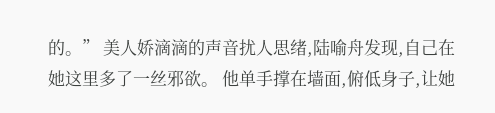的。” 美人娇滴滴的声音扰人思绪,陆喻舟发现,自己在她这里多了一丝邪欲。 他单手撑在墙面,俯低身子,让她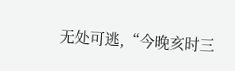无处可逃,“今晚亥时三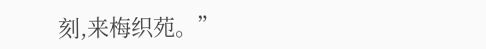刻,来梅织苑。”